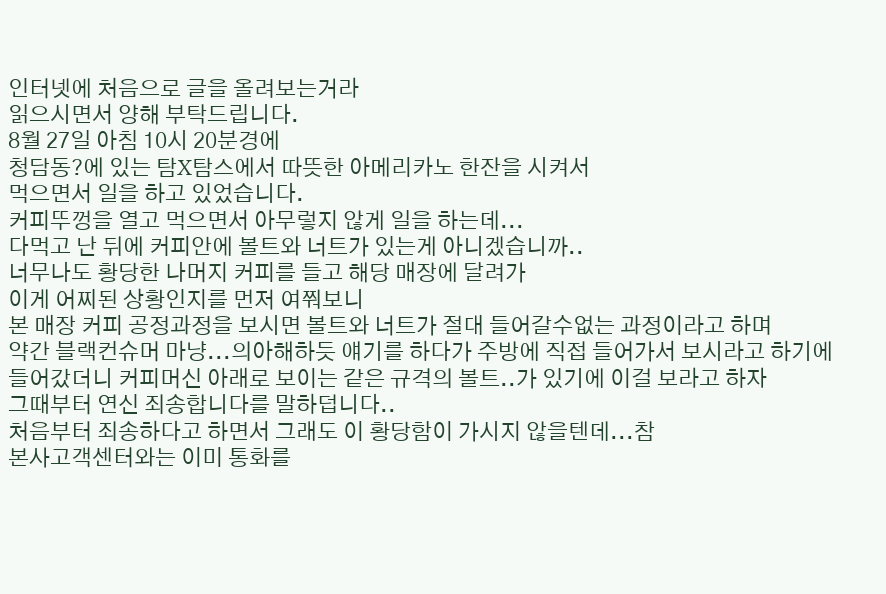인터넷에 처음으로 글을 올려보는거라
읽으시면서 양해 부탁드립니다.
8월 27일 아침 10시 20분경에
청담동?에 있는 탐X탐스에서 따뜻한 아메리카노 한잔을 시켜서
먹으면서 일을 하고 있었습니다.
커피뚜껑을 열고 먹으면서 아무렇지 않게 일을 하는데...
다먹고 난 뒤에 커피안에 볼트와 너트가 있는게 아니겠습니까..
너무나도 황당한 나머지 커피를 들고 해당 매장에 달려가
이게 어찌된 상황인지를 먼저 여쭤보니
본 매장 커피 공정과정을 보시면 볼트와 너트가 절대 들어갈수없는 과정이라고 하며
약간 블랙컨슈머 마냥...의아해하듯 얘기를 하다가 주방에 직접 들어가서 보시라고 하기에
들어갔더니 커피머신 아래로 보이는 같은 규격의 볼트..가 있기에 이걸 보라고 하자
그때부터 연신 죄송합니다를 말하덥니다..
처음부터 죄송하다고 하면서 그래도 이 황당함이 가시지 않을텐데...참
본사고객센터와는 이미 통화를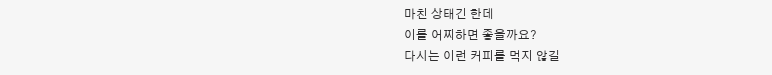마친 상태긴 한데
이를 어찌하면 좋을까요?
다시는 이런 커피를 먹지 않길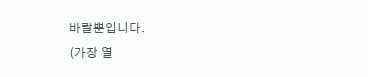바랄뿐입니다.
(가장 열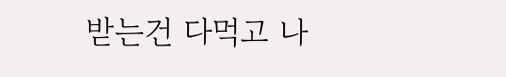받는건 다먹고 나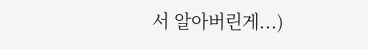서 알아버린게...)